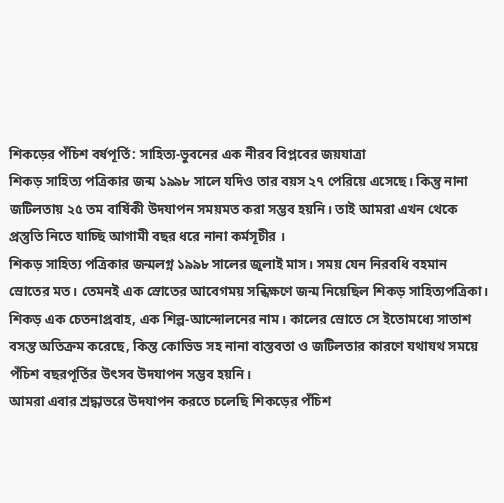শিকড়ের পঁচিশ বর্ষপূর্তি: সাহিত্য-ভুবনের এক নীরব বিপ্লবের জয়যাত্রা
শিকড় সাহিত্য পত্রিকার জন্ম ১৯৯৮ সালে যদিও তার বয়স ২৭ পেরিয়ে এসেছে। কিন্তু নানা জটিলতায় ২৫ তম বার্ষিকী উদযাপন সময়মত করা সম্ভব হয়নি। তাই আমরা এখন থেকে প্রস্তুতি নিতে যাচ্ছি আগামী বছর ধরে নানা কর্মসূচীর ।
শিকড় সাহিত্য পত্রিকার জন্মলগ্ন ১৯৯৮ সালের জুলাই মাস। সময় যেন নিরবধি বহমান স্রোতের মত। তেমনই এক স্রোতের আবেগময় সন্ধিক্ষণে জন্ম নিয়েছিল শিকড় সাহিত্যপত্রিকা। শিকড় এক চেতনাপ্রবাহ, এক শিল্প-আন্দোলনের নাম। কালের স্রোতে সে ইতোমধ্যে সাতাশ বসন্ত অতিক্রম করেছে, কিন্ত কোভিড সহ নানা বাস্তবতা ও জটিলতার কারণে যথাযথ সময়ে পঁচিশ বছরপূর্তির উৎসব উদযাপন সম্ভব হয়নি।
আমরা এবার শ্রদ্ধাভরে উদযাপন করতে চলেছি শিকড়ের পঁচিশ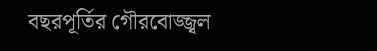বছরপূর্তির গৌরবোজ্জ্বল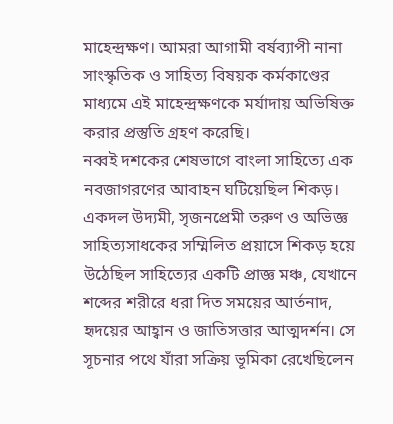মাহেন্দ্রক্ষণ। আমরা আগামী বর্ষব্যাপী নানা সাংস্কৃতিক ও সাহিত্য বিষয়ক কর্মকাণ্ডের মাধ্যমে এই মাহেন্দ্রক্ষণকে মর্যাদায় অভিষিক্ত করার প্রস্তুতি গ্রহণ করেছি।
নব্বই দশকের শেষভাগে বাংলা সাহিত্যে এক নবজাগরণের আবাহন ঘটিয়েছিল শিকড়। একদল উদ্যমী, সৃজনপ্রেমী তরুণ ও অভিজ্ঞ সাহিত্যসাধকের সম্মিলিত প্রয়াসে শিকড় হয়ে উঠেছিল সাহিত্যের একটি প্রাজ্ঞ মঞ্চ, যেখানে শব্দের শরীরে ধরা দিত সময়ের আর্তনাদ, হৃদয়ের আহ্বান ও জাতিসত্তার আত্মদর্শন। সে সূচনার পথে যাঁরা সক্রিয় ভূমিকা রেখেছিলেন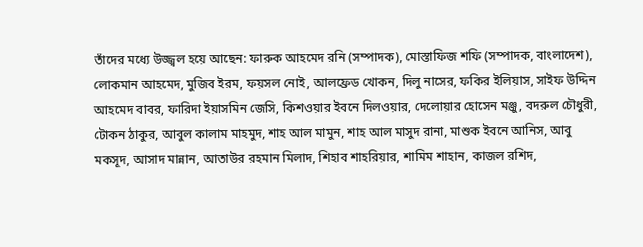তাঁদের মধ্যে উজ্জ্বল হয়ে আছেন: ফারুক আহমেদ রনি (সম্পাদক), মোস্তাফিজ শফি (সম্পাদক, বাংলাদেশ), লোকমান আহমেদ, মুজিব ইরম, ফয়সল নোই, আলফ্রেড খোকন, দিলু নাসের, ফকির ইলিয়াস, সাইফ উদ্দিন আহমেদ বাবর, ফারিদা ইয়াসমিন জেসি, কিশওয়ার ইবনে দিলওয়ার, দেলোয়ার হোসেন মঞ্জু, বদরুল চৌধুরী, টোকন ঠাকুর, আবুল কালাম মাহমুদ, শাহ আল মামুন, শাহ আল মাসুদ রানা, মাশুক ইবনে আনিস, আবু মকসূদ, আসাদ মান্নান, আতাউর রহমান মিলাদ, শিহাব শাহরিয়ার, শামিম শাহান, কাজল রশিদ,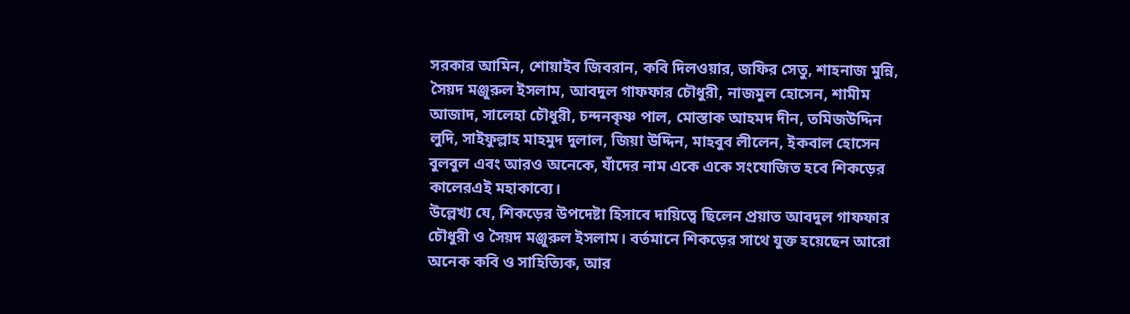সরকার আমিন, শোয়াইব জিবরান, কবি দিলওয়ার, জফির সেতু, শাহনাজ মুন্নি, সৈয়দ মঞ্জুরুল ইসলাম, আবদুল গাফফার চৌধুরী, নাজমুল হোসেন, শামীম আজাদ, সালেহা চৌধুরী, চন্দনকৃষ্ণ পাল, মোস্তাক আহমদ দীন, তমিজউদ্দিন লুদি, সাইফুল্লাহ মাহমুদ দুলাল, জিয়া উদ্দিন, মাহবুব লীলেন, ইকবাল হোসেন বুলবুল এবং আরও অনেকে, যাঁদের নাম একে একে সংযোজিত হবে শিকড়ের কালেরএই মহাকাব্যে।
উল্লেখ্য যে, শিকড়ের উপদেষ্টা হিসাবে দায়িত্বে ছিলেন প্রয়াত আবদুল গাফফার চৌধুরী ও সৈয়দ মঞ্জুরুল ইসলাম। বর্তমানে শিকড়ের সাথে যুক্ত হয়েছেন আরো অনেক কবি ও সাহিত্যিক, আর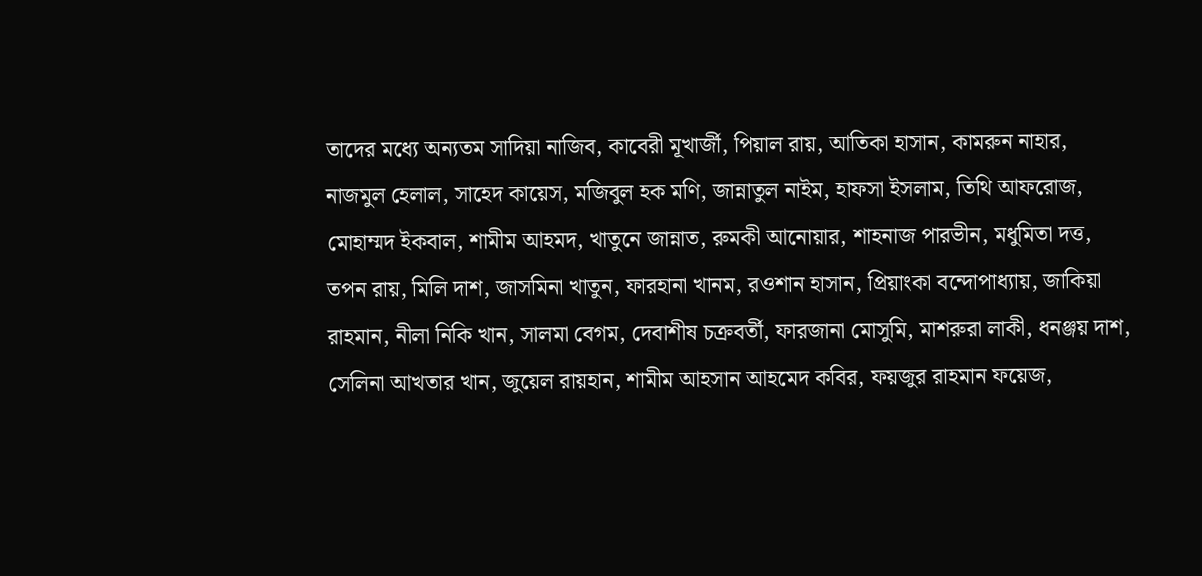তাদের মধ্যে অন্যতম সাদিয়া নাজিব, কাবেরী মূখার্জী, পিয়াল রায়, আতিকা হাসান, কামরুন নাহার, নাজমুল হেলাল, সাহেদ কায়েস, মজিবুল হক মণি, জান্নাতুল নাইম, হাফসা ইসলাম, তিথি আফরোজ, মোহাম্মদ ইকবাল, শামীম আহমদ, খাতুনে জান্নাত, রুমকী আনোয়ার, শাহনাজ পারভীন, মধুমিতা দত্ত, তপন রায়, মিলি দাশ, জাসমিনা খাতুন, ফারহানা খানম, রওশান হাসান, প্রিয়াংকা বন্দোপাধ্যায়, জাকিয়া রাহমান, নীলা নিকি খান, সালমা বেগম, দেবাশীষ চক্রবর্তী, ফারজানা মোসুমি, মাশরুরা লাকী, ধনঞ্জয় দাশ, সেলিনা আখতার খান, জুয়েল রায়হান, শামীম আহসান আহমেদ কবির, ফয়জুর রাহমান ফয়েজ,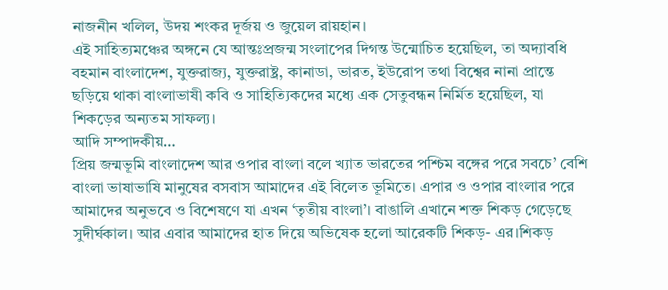নাজনীন খলিল, উদয় শংকর দূর্জয় ও জুয়েল রায়হান।
এই সাহিত্যমঞ্চের অঙ্গনে যে আন্তঃপ্রজন্ম সংলাপের দিগন্ত উন্মোচিত হয়েছিল, তা অদ্যাবধি বহমান বাংলাদেশ, যুক্তরাজ্য, যুক্তরাষ্ট্র, কানাডা, ভারত, ইউরোপ তথা বিশ্বের নানা প্রান্তে ছড়িয়ে থাকা বাংলাভাষী কবি ও সাহিত্যিকদের মধ্যে এক সেতুবন্ধন নির্মিত হয়েছিল, যা শিকড়ের অন্যতম সাফল্য।
আদি সম্পাদকীয়…
প্রিয় জন্মভূমি বাংলাদেশ আর ওপার বাংলা বলে খ্যাত ভারতের পশ্চিম বঙ্গের পরে সবচে’ বেশি বাংলা ভাষাভাষি মানুষের বসবাস আমাদের এই বিলেত ভূমিতে। এপার ও ওপার বাংলার পরে আমাদের অনুভবে ও বিশেষণে যা এখন ‘তৃতীয় বাংলা’। বাঙালি এখানে শক্ত শিকড় গেড়েছে সুদীর্ঘকাল। আর এবার আমাদের হাত দিয়ে অভিষেক হলো আরেকটি শিকড়- এর।শিকড়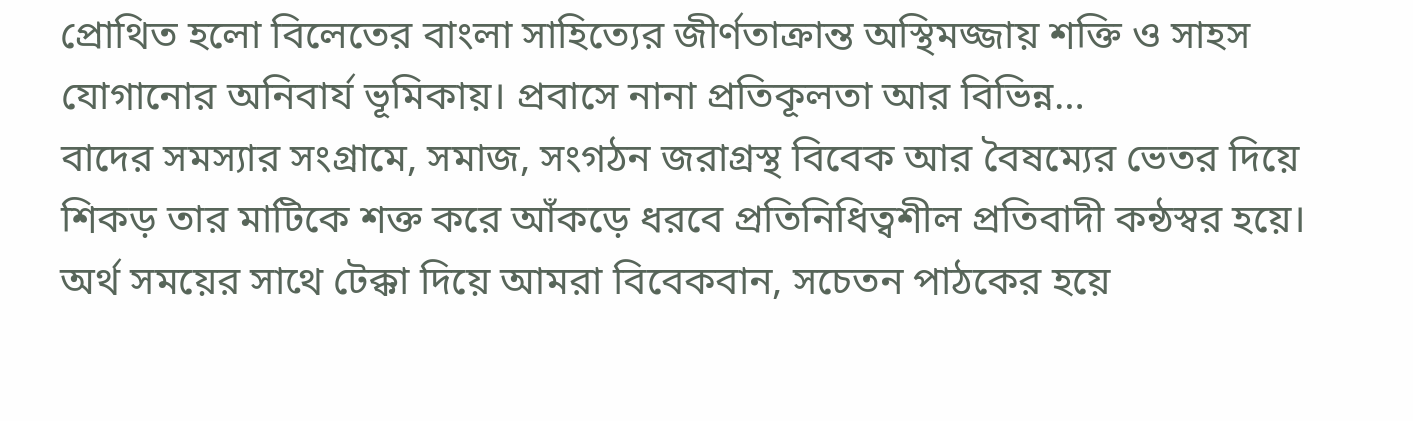প্রোথিত হলো বিলেতের বাংলা সাহিত্যের জীর্ণতাক্রান্ত অস্থিমজ্জায় শক্তি ও সাহস যোগানোর অনিবার্য ভূমিকায়। প্রবাসে নানা প্রতিকূলতা আর বিভিন্ন…
বাদের সমস্যার সংগ্রামে, সমাজ, সংগঠন জরাগ্রস্থ বিবেক আর বৈষম্যের ভেতর দিয়ে শিকড় তার মাটিকে শক্ত করে আঁকড়ে ধরবে প্রতিনিধিত্বশীল প্রতিবাদী কন্ঠস্বর হয়ে। অর্থ সময়ের সাথে টেক্কা দিয়ে আমরা বিবেকবান, সচেতন পাঠকের হয়ে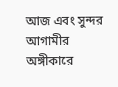আজ এবং সুন্দর আগামীর অঙ্গীকারে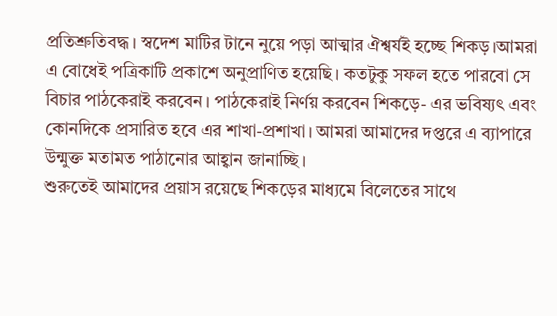প্রতিশ্রুতিবদ্ধ। স্বদেশ মাটির টানে নুয়ে পড়া আত্মার ঐশ্বর্যই হচ্ছে শিকড়।আমরা এ বোধেই পত্রিকাটি প্রকাশে অনুপ্রাণিত হয়েছি। কতটুকু সফল হতে পারবো সে বিচার পাঠকেরাই করবেন। পাঠকেরাই নির্ণয় করবেন শিকড়ে- এর ভবিষ্যৎ এবং কোনদিকে প্রসারিত হবে এর শাখা-প্রশাখা। আমরা আমাদের দপ্তরে এ ব্যাপারে উন্মুক্ত মতামত পাঠানোর আহ্বান জানাচ্ছি।
শুরুতেই আমাদের প্রয়াস রয়েছে শিকড়ের মাধ্যমে বিলেতের সাথে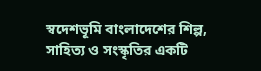স্বদেশভূমি বাংলাদেশের শিল্প, সাহিত্য ও সংস্কৃতির একটি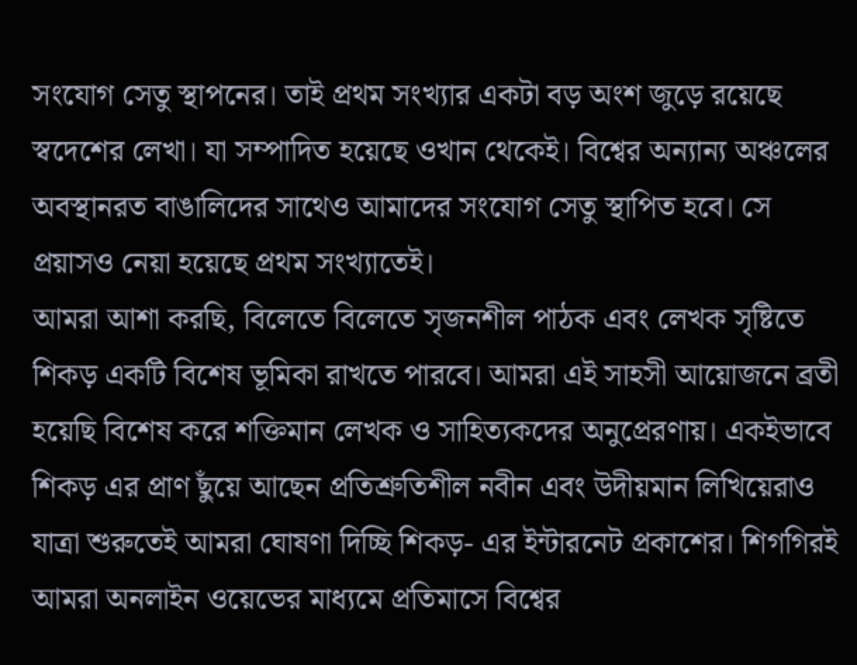সংযোগ সেতু স্থাপনের। তাই প্রথম সংখ্যার একটা বড় অংশ জুড়ে রয়েছে স্বদেশের লেখা। যা সম্পাদিত হয়েছে ওখান থেকেই। বিশ্বের অন্যান্য অঞ্চলের অবস্থানরত বাঙালিদের সাথেও আমাদের সংযোগ সেতু স্থাপিত হবে। সে প্রয়াসও নেয়া হয়েছে প্রথম সংখ্যাতেই।
আমরা আশা করছি, বিলেতে বিলেতে সৃজনশীল পাঠক এবং লেখক সৃষ্টিতে শিকড় একটি বিশেষ ভূমিকা রাখতে পারবে। আমরা এই সাহসী আয়োজনে ব্রতী হয়েছি বিশেষ করে শক্তিমান লেখক ও সাহিত্যকদের অনুপ্রেরণায়। একইভাবে শিকড় এর প্রাণ ছুঁয়ে আছেন প্রতিশ্রুতিশীল নবীন এবং উদীয়মান লিখিয়েরাও
যাত্রা শুরুতেই আমরা ঘোষণা দিচ্ছি শিকড়- এর ইন্টারনেট প্রকাশের। শিগগিরই আমরা অনলাইন ওয়েভের মাধ্যমে প্রতিমাসে বিশ্বের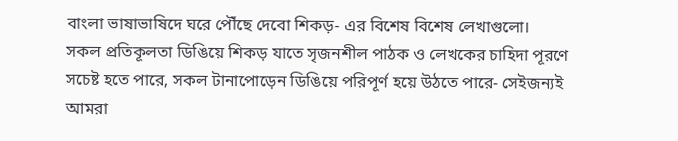বাংলা ভাষাভাষিদে ঘরে পৌঁছে দেবো শিকড়- এর বিশেষ বিশেষ লেখাগুলো।
সকল প্রতিকূলতা ডিঙিয়ে শিকড় যাতে সৃজনশীল পাঠক ও লেখকের চাহিদা পূরণে সচেষ্ট হতে পারে, সকল টানাপোড়েন ডিঙিয়ে পরিপূর্ণ হয়ে উঠতে পারে- সেইজন্যই আমরা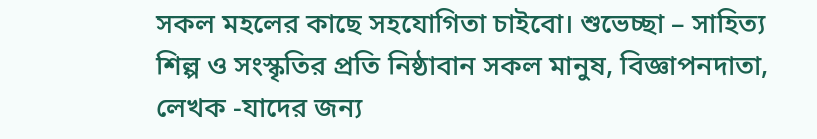সকল মহলের কাছে সহযোগিতা চাইবো। শুভেচ্ছা – সাহিত্য শিল্প ও সংস্কৃতির প্রতি নিষ্ঠাবান সকল মানুষ, বিজ্ঞাপনদাতা, লেখক -যাদের জন্য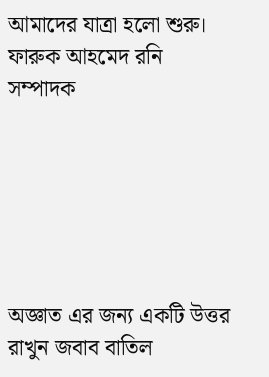আমাদের যাত্রা হলো শুরু।
ফারুক আহমেদ রনি
সম্পাদক






অজ্ঞাত এর জন্য একটি উত্তর রাখুন জবাব বাতিল